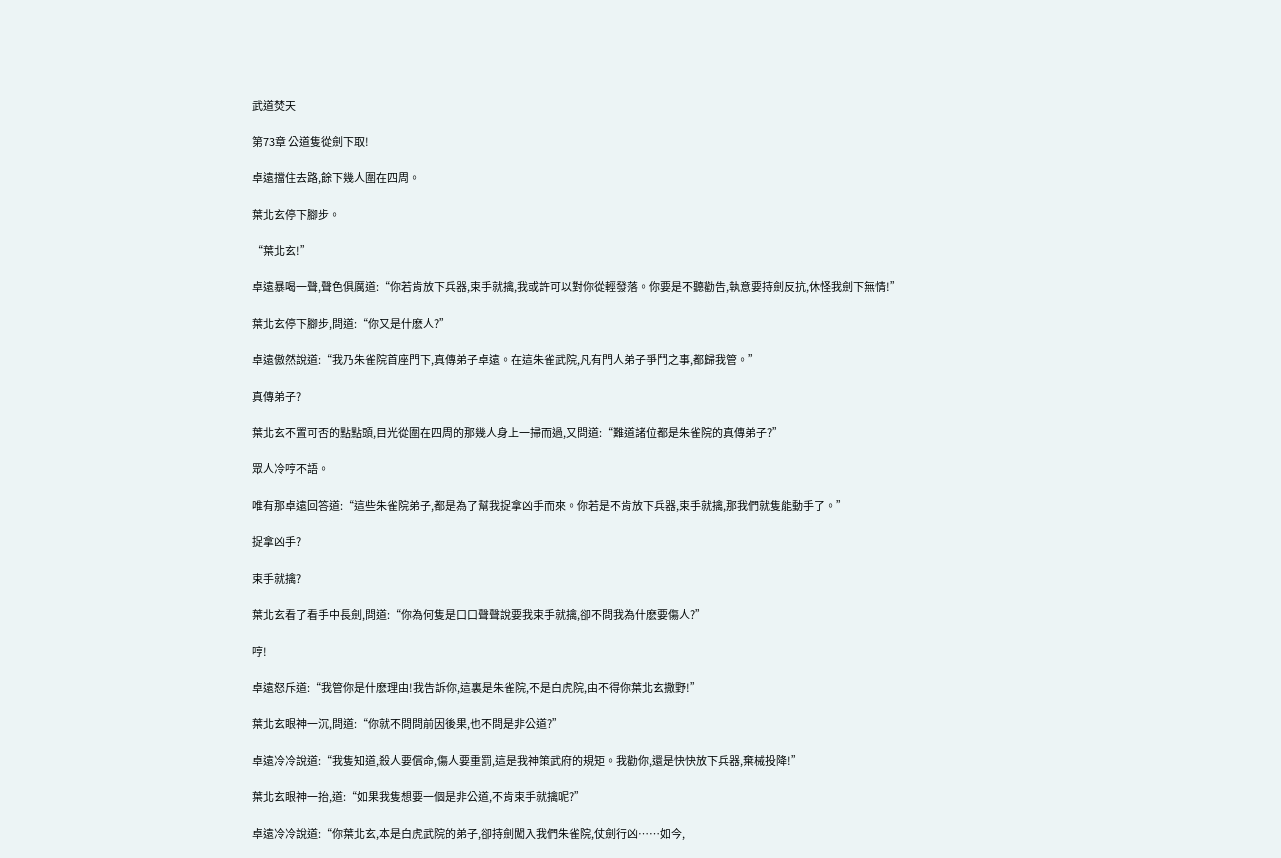武道焚天

第73章 公道隻從劍下取!

卓遠擋住去路,餘下幾人圍在四周。

葉北玄停下腳步。

“葉北玄!”

卓遠暴喝一聲,聲色俱厲道:“你若肯放下兵器,束手就擒,我或許可以對你從輕發落。你要是不聽勸告,執意要持劍反抗,休怪我劍下無情!”

葉北玄停下腳步,問道:“你又是什麽人?”

卓遠傲然說道:“我乃朱雀院首座門下,真傳弟子卓遠。在這朱雀武院,凡有門人弟子爭鬥之事,都歸我管。”

真傳弟子?

葉北玄不置可否的點點頭,目光從圍在四周的那幾人身上一掃而過,又問道:“難道諸位都是朱雀院的真傳弟子?”

眾人冷哼不語。

唯有那卓遠回答道:“這些朱雀院弟子,都是為了幫我捉拿凶手而來。你若是不肯放下兵器,束手就擒,那我們就隻能動手了。”

捉拿凶手?

束手就擒?

葉北玄看了看手中長劍,問道:“你為何隻是口口聲聲說要我束手就擒,卻不問我為什麽要傷人?”

哼!

卓遠怒斥道:“我管你是什麽理由!我告訴你,這裏是朱雀院,不是白虎院,由不得你葉北玄撒野!”

葉北玄眼神一沉,問道:“你就不問問前因後果,也不問是非公道?”

卓遠冷冷說道:“我隻知道,殺人要償命,傷人要重罰,這是我神策武府的規矩。我勸你,還是快快放下兵器,棄械投降!”

葉北玄眼神一抬,道:“如果我隻想要一個是非公道,不肯束手就擒呢?”

卓遠冷冷說道:“你葉北玄,本是白虎武院的弟子,卻持劍闖入我們朱雀院,仗劍行凶……如今,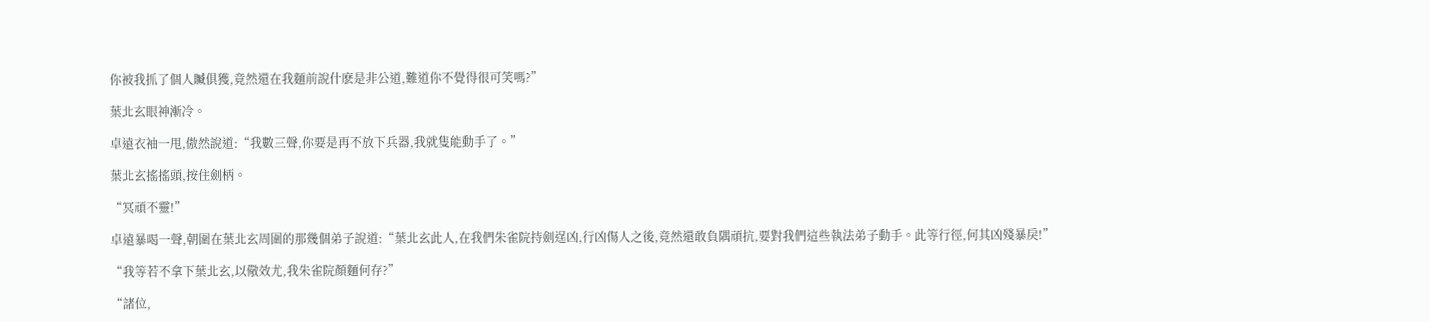你被我抓了個人贓俱獲,竟然還在我麵前說什麽是非公道,難道你不覺得很可笑嗎?”

葉北玄眼神漸冷。

卓遠衣袖一甩,傲然說道:“我數三聲,你要是再不放下兵器,我就隻能動手了。”

葉北玄搖搖頭,按住劍柄。

“冥頑不靈!”

卓遠暴喝一聲,朝圍在葉北玄周圍的那幾個弟子說道:“葉北玄此人,在我們朱雀院持劍逞凶,行凶傷人之後,竟然還敢負隅頑抗,要對我們這些執法弟子動手。此等行徑,何其凶殘暴戾!”

“我等若不拿下葉北玄,以儆效尤,我朱雀院顏麵何存?”

“諸位,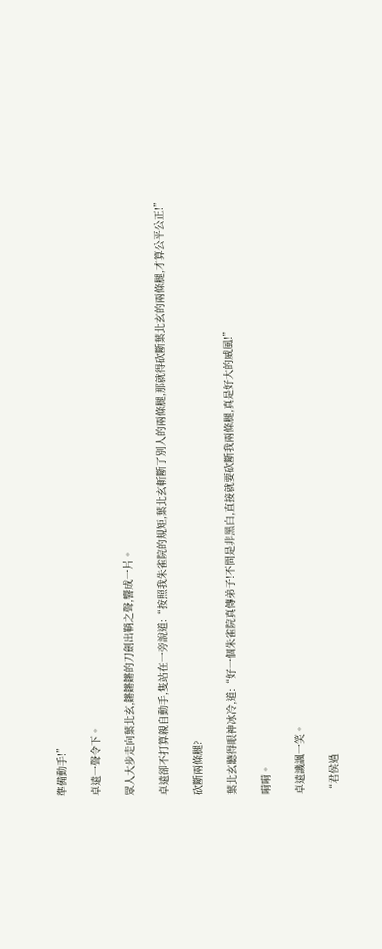準備動手!”

卓遠一聲令下。

眾人大步走向葉北玄,鏘鏘鏘的刀劍出鞘之聲,響成一片。

卓遠卻不打算親自動手,隻站在一旁說道:“按照我朱雀院的規矩,葉北玄斬斷了別人的兩條腿,那就得砍斷葉北玄的兩條腿,才算公平公正!”

砍斷兩條腿?

葉北玄聽得眼神冰冷,道:“好一個朱雀院真傳弟子!不問是非黑白,直接就要砍斷我兩條腿,真是好大的威風!”

嗬嗬。

卓遠譏諷一笑。

“君侯過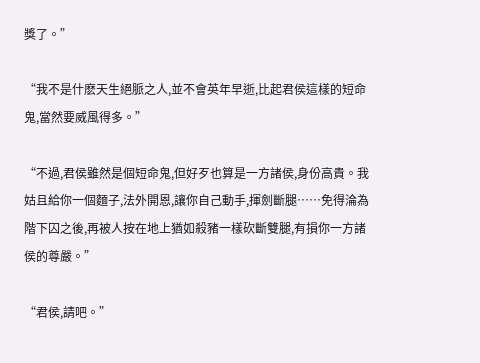獎了。”

“我不是什麽天生絕脈之人,並不會英年早逝,比起君侯這樣的短命鬼,當然要威風得多。”

“不過,君侯雖然是個短命鬼,但好歹也算是一方諸侯,身份高貴。我姑且給你一個麵子,法外開恩,讓你自己動手,揮劍斷腿……免得淪為階下囚之後,再被人按在地上猶如殺豬一樣砍斷雙腿,有損你一方諸侯的尊嚴。”

“君侯,請吧。”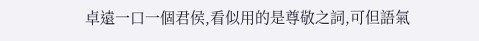卓遠一口一個君侯,看似用的是尊敬之詞,可但語氣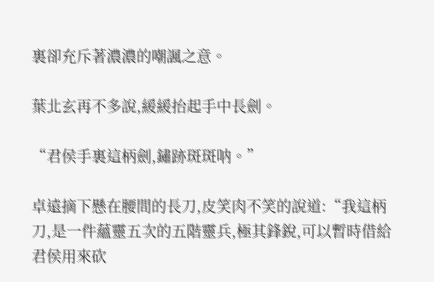裏卻充斥著濃濃的嘲諷之意。

葉北玄再不多說,緩緩抬起手中長劍。

“君侯手裏這柄劍,鏽跡斑斑呐。”

卓遠摘下懸在腰間的長刀,皮笑肉不笑的說道:“我這柄刀,是一件蘊靈五次的五階靈兵,極其鋒銳,可以暫時借給君侯用來砍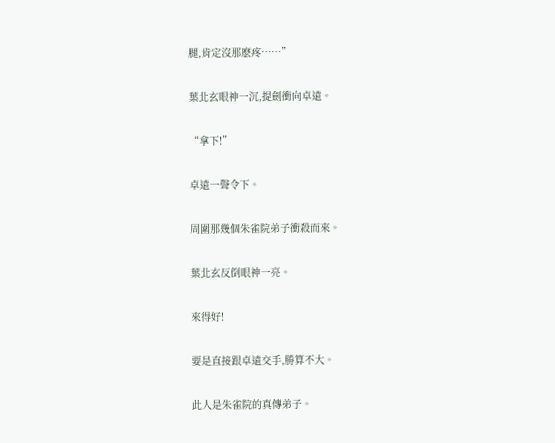腿,肯定沒那麽疼……”

葉北玄眼神一沉,提劍衝向卓遠。

“拿下!”

卓遠一聲令下。

周圍那幾個朱雀院弟子衝殺而來。

葉北玄反倒眼神一亮。

來得好!

要是直接跟卓遠交手,勝算不大。

此人是朱雀院的真傳弟子。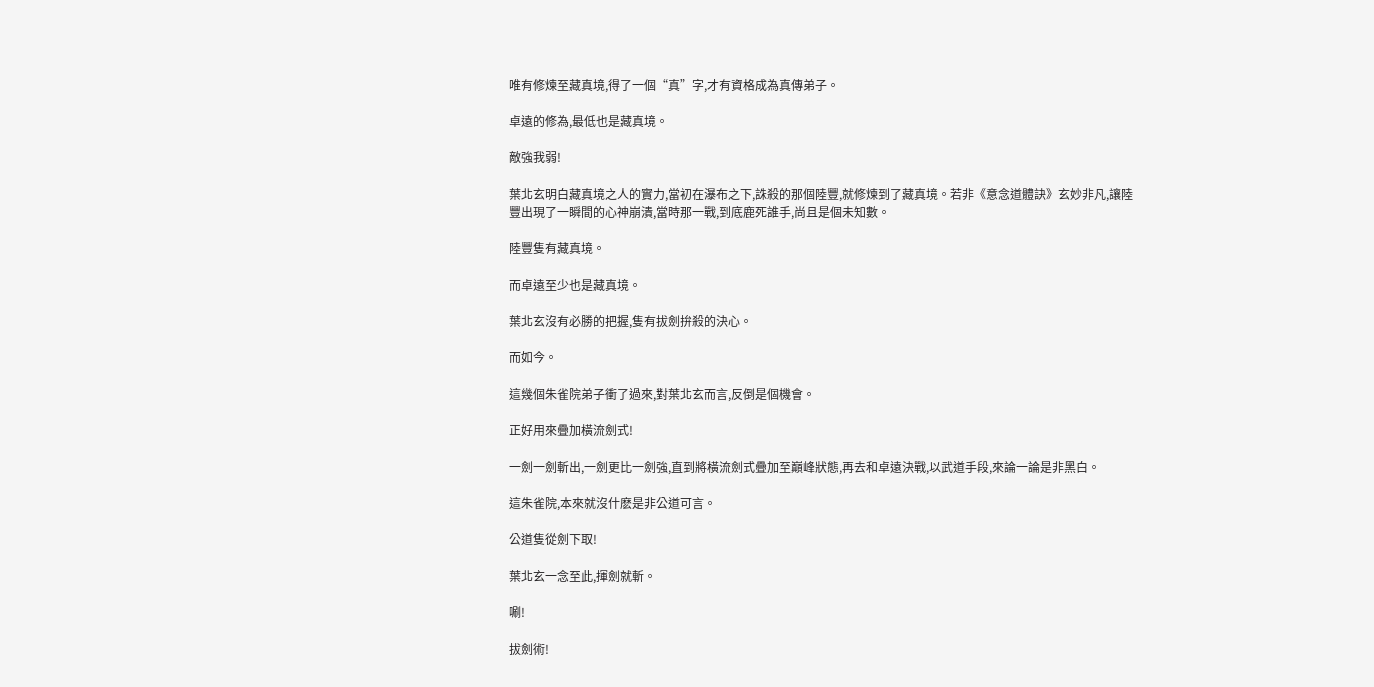唯有修煉至藏真境,得了一個“真”字,才有資格成為真傳弟子。

卓遠的修為,最低也是藏真境。

敵強我弱!

葉北玄明白藏真境之人的實力,當初在瀑布之下,誅殺的那個陸豐,就修煉到了藏真境。若非《意念道體訣》玄妙非凡,讓陸豐出現了一瞬間的心神崩潰,當時那一戰,到底鹿死誰手,尚且是個未知數。

陸豐隻有藏真境。

而卓遠至少也是藏真境。

葉北玄沒有必勝的把握,隻有拔劍拚殺的決心。

而如今。

這幾個朱雀院弟子衝了過來,對葉北玄而言,反倒是個機會。

正好用來疊加橫流劍式!

一劍一劍斬出,一劍更比一劍強,直到將橫流劍式疊加至巔峰狀態,再去和卓遠決戰,以武道手段,來論一論是非黑白。

這朱雀院,本來就沒什麽是非公道可言。

公道隻從劍下取!

葉北玄一念至此,揮劍就斬。

唰!

拔劍術!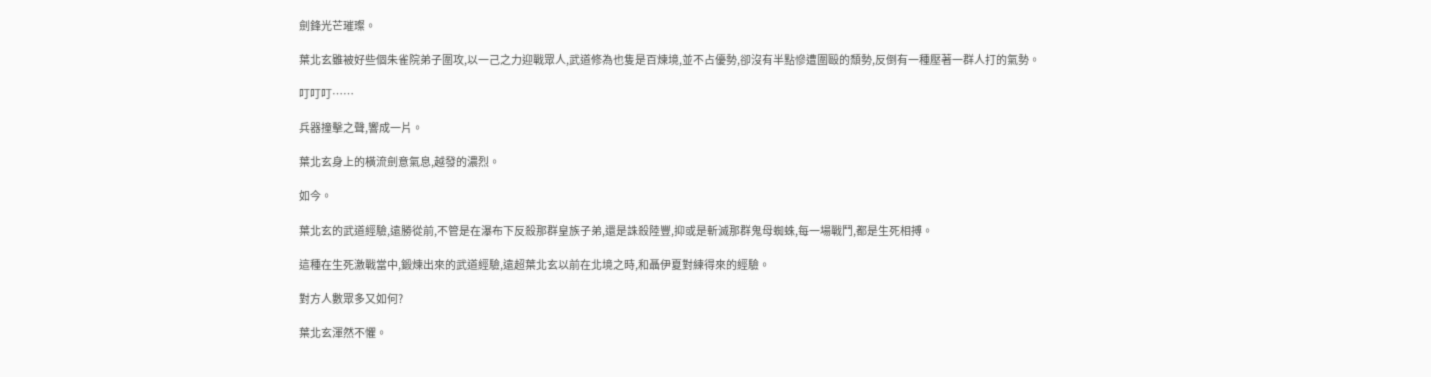劍鋒光芒璀璨。

葉北玄雖被好些個朱雀院弟子圍攻,以一己之力迎戰眾人,武道修為也隻是百煉境,並不占優勢,卻沒有半點慘遭圍毆的頹勢,反倒有一種壓著一群人打的氣勢。

叮叮叮……

兵器撞擊之聲,響成一片。

葉北玄身上的橫流劍意氣息,越發的濃烈。

如今。

葉北玄的武道經驗,遠勝從前,不管是在瀑布下反殺那群皇族子弟,還是誅殺陸豐,抑或是斬滅那群鬼母蜘蛛,每一場戰鬥,都是生死相搏。

這種在生死激戰當中,鍛煉出來的武道經驗,遠超葉北玄以前在北境之時,和聶伊夏對練得來的經驗。

對方人數眾多又如何?

葉北玄渾然不懼。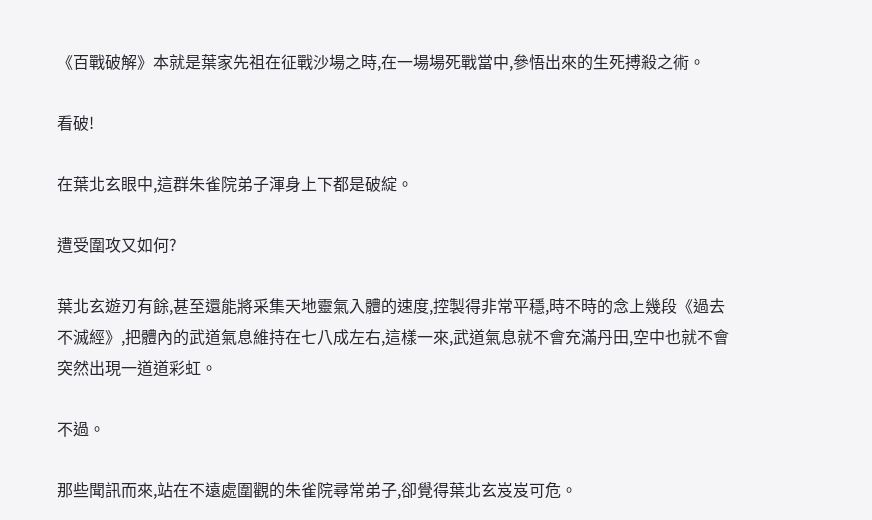《百戰破解》本就是葉家先祖在征戰沙場之時,在一場場死戰當中,參悟出來的生死搏殺之術。

看破!

在葉北玄眼中,這群朱雀院弟子渾身上下都是破綻。

遭受圍攻又如何?

葉北玄遊刃有餘,甚至還能將采集天地靈氣入體的速度,控製得非常平穩,時不時的念上幾段《過去不滅經》,把體內的武道氣息維持在七八成左右,這樣一來,武道氣息就不會充滿丹田,空中也就不會突然出現一道道彩虹。

不過。

那些聞訊而來,站在不遠處圍觀的朱雀院尋常弟子,卻覺得葉北玄岌岌可危。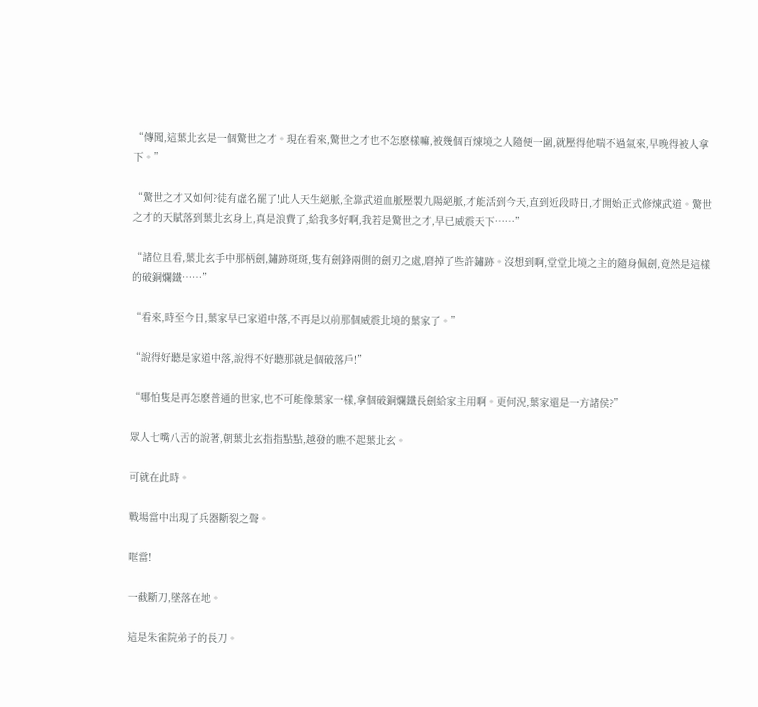“傳聞,這葉北玄是一個驚世之才。現在看來,驚世之才也不怎麽樣嘛,被幾個百煉境之人隨便一圍,就壓得他喘不過氣來,早晚得被人拿下。”

“驚世之才又如何?徒有虛名罷了!此人天生絕脈,全靠武道血脈壓製九陽絕脈,才能活到今天,直到近段時日,才開始正式修煉武道。驚世之才的天賦落到葉北玄身上,真是浪費了,給我多好啊,我若是驚世之才,早已威震天下……”

“諸位且看,葉北玄手中那柄劍,鏽跡斑斑,隻有劍鋒兩側的劍刃之處,磨掉了些許鏽跡。沒想到啊,堂堂北境之主的隨身佩劍,竟然是這樣的破銅爛鐵……”

“看來,時至今日,葉家早已家道中落,不再是以前那個威震北境的葉家了。”

“說得好聽是家道中落,說得不好聽那就是個破落戶!”

“哪怕隻是再怎麽普通的世家,也不可能像葉家一樣,拿個破銅爛鐵長劍給家主用啊。更何況,葉家還是一方諸侯?”

眾人七嘴八舌的說著,朝葉北玄指指點點,越發的瞧不起葉北玄。

可就在此時。

戰場當中出現了兵器斷裂之聲。

哐當!

一截斷刀,墜落在地。

這是朱雀院弟子的長刀。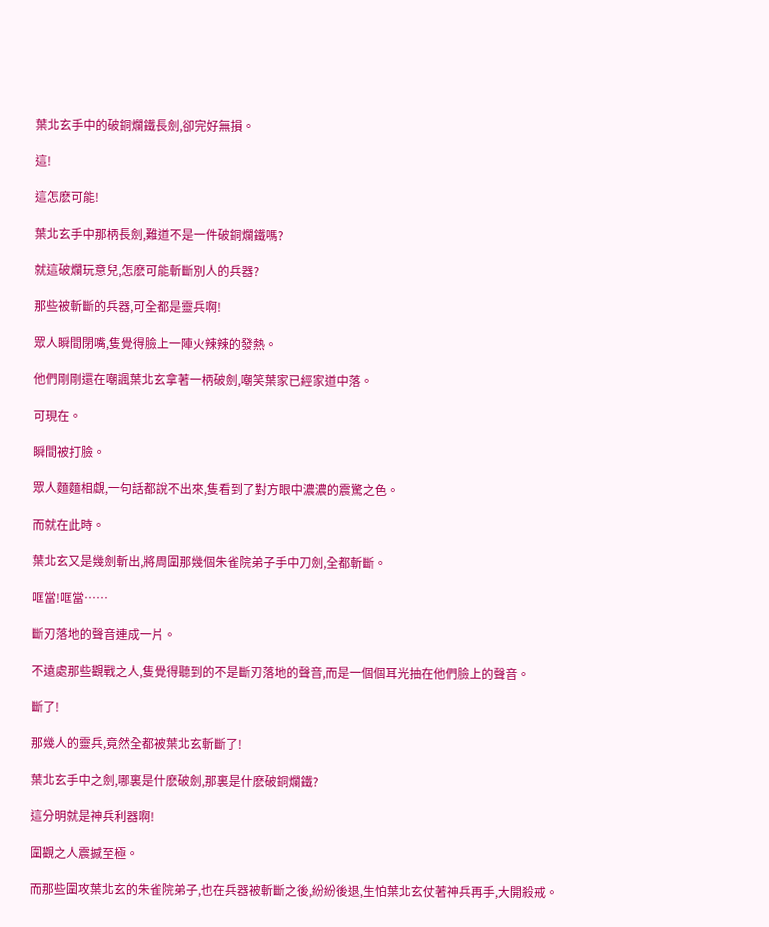葉北玄手中的破銅爛鐵長劍,卻完好無損。

這!

這怎麽可能!

葉北玄手中那柄長劍,難道不是一件破銅爛鐵嗎?

就這破爛玩意兒,怎麽可能斬斷別人的兵器?

那些被斬斷的兵器,可全都是靈兵啊!

眾人瞬間閉嘴,隻覺得臉上一陣火辣辣的發熱。

他們剛剛還在嘲諷葉北玄拿著一柄破劍,嘲笑葉家已經家道中落。

可現在。

瞬間被打臉。

眾人麵麵相覷,一句話都說不出來,隻看到了對方眼中濃濃的震驚之色。

而就在此時。

葉北玄又是幾劍斬出,將周圍那幾個朱雀院弟子手中刀劍,全都斬斷。

哐當!哐當……

斷刃落地的聲音連成一片。

不遠處那些觀戰之人,隻覺得聽到的不是斷刃落地的聲音,而是一個個耳光抽在他們臉上的聲音。

斷了!

那幾人的靈兵,竟然全都被葉北玄斬斷了!

葉北玄手中之劍,哪裏是什麽破劍,那裏是什麽破銅爛鐵?

這分明就是神兵利器啊!

圍觀之人震撼至極。

而那些圍攻葉北玄的朱雀院弟子,也在兵器被斬斷之後,紛紛後退,生怕葉北玄仗著神兵再手,大開殺戒。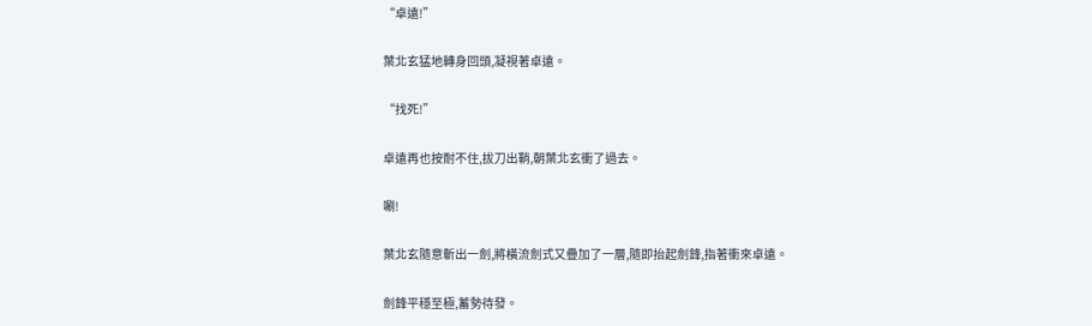“卓遠!”

葉北玄猛地轉身回頭,凝視著卓遠。

“找死!”

卓遠再也按耐不住,拔刀出鞘,朝葉北玄衝了過去。

唰!

葉北玄隨意斬出一劍,將橫流劍式又疊加了一層,隨即抬起劍鋒,指著衝來卓遠。

劍鋒平穩至極,蓄勢待發。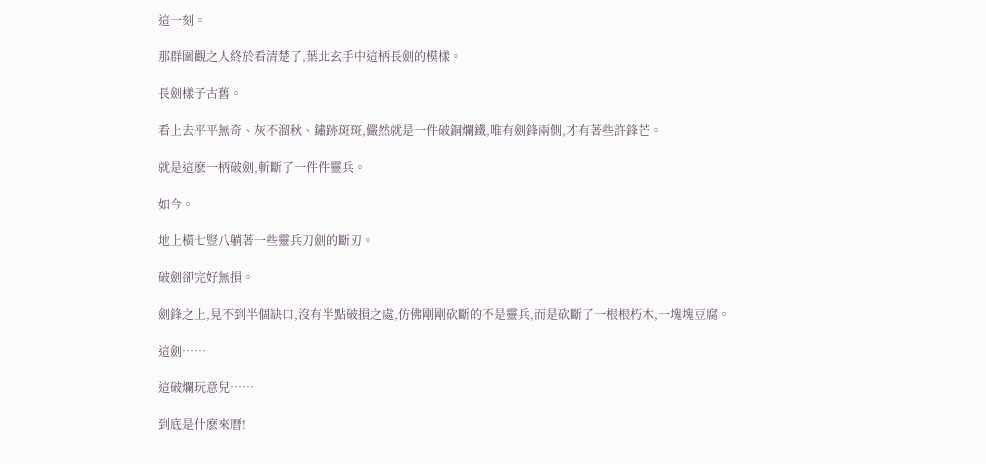這一刻。

那群圍觀之人終於看清楚了,葉北玄手中這柄長劍的模樣。

長劍樣子古舊。

看上去平平無奇、灰不溜秋、鏽跡斑斑,儼然就是一件破銅爛鐵,唯有劍鋒兩側,才有著些許鋒芒。

就是這麽一柄破劍,斬斷了一件件靈兵。

如今。

地上橫七豎八躺著一些靈兵刀劍的斷刃。

破劍卻完好無損。

劍鋒之上,見不到半個缺口,沒有半點破損之處,仿佛剛剛砍斷的不是靈兵,而是砍斷了一根根朽木,一塊塊豆腐。

這劍……

這破爛玩意兒……

到底是什麽來曆!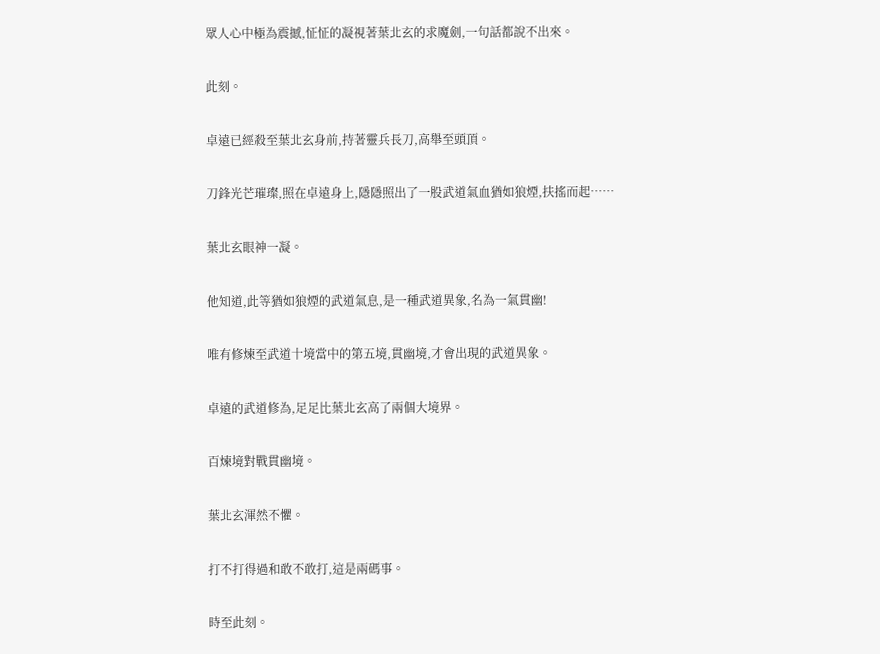眾人心中極為震撼,怔怔的凝視著葉北玄的求魔劍,一句話都說不出來。

此刻。

卓遠已經殺至葉北玄身前,持著靈兵長刀,高舉至頭頂。

刀鋒光芒璀璨,照在卓遠身上,隱隱照出了一股武道氣血猶如狼煙,扶搖而起……

葉北玄眼神一凝。

他知道,此等猶如狼煙的武道氣息,是一種武道異象,名為一氣貫幽!

唯有修煉至武道十境當中的第五境,貫幽境,才會出現的武道異象。

卓遠的武道修為,足足比葉北玄高了兩個大境界。

百煉境對戰貫幽境。

葉北玄渾然不懼。

打不打得過和敢不敢打,這是兩碼事。

時至此刻。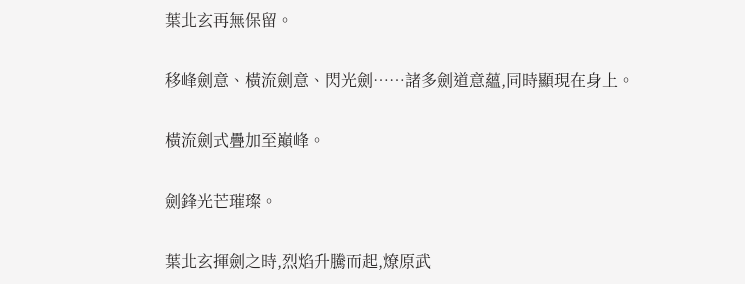葉北玄再無保留。

移峰劍意、橫流劍意、閃光劍……諸多劍道意蘊,同時顯現在身上。

橫流劍式疊加至巔峰。

劍鋒光芒璀璨。

葉北玄揮劍之時,烈焰升騰而起,燎原武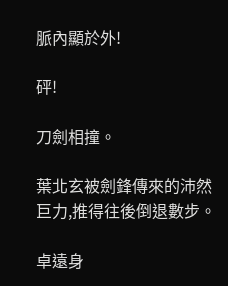脈內顯於外!

砰!

刀劍相撞。

葉北玄被劍鋒傳來的沛然巨力,推得往後倒退數步。

卓遠身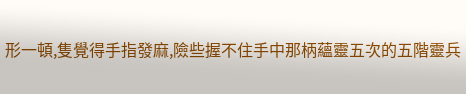形一頓,隻覺得手指發麻,險些握不住手中那柄蘊靈五次的五階靈兵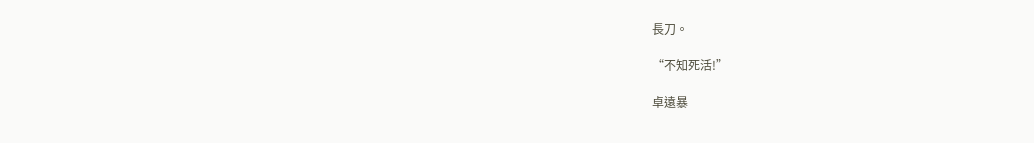長刀。

“不知死活!”

卓遠暴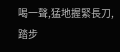喝一聲,猛地握緊長刀,踏步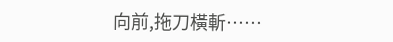向前,拖刀橫斬……